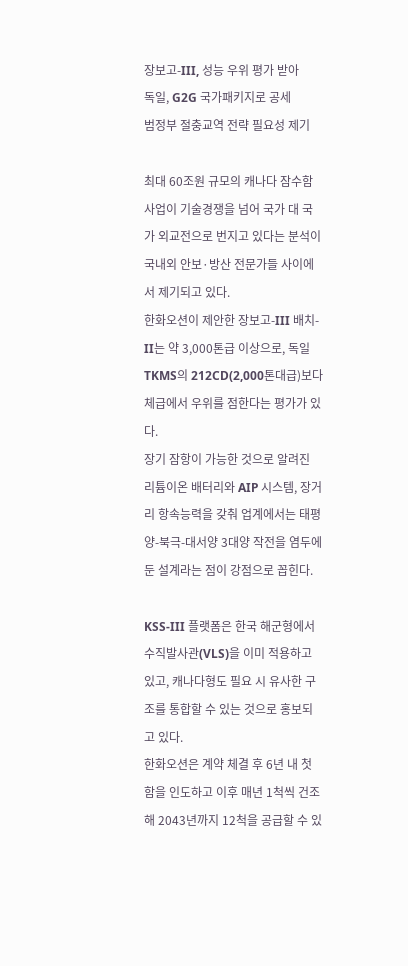장보고-III, 성능 우위 평가 받아
독일, G2G 국가패키지로 공세
범정부 절충교역 전략 필요성 제기

최대 60조원 규모의 캐나다 잠수함 사업이 기술경쟁을 넘어 국가 대 국가 외교전으로 번지고 있다는 분석이 국내외 안보·방산 전문가들 사이에서 제기되고 있다.
한화오션이 제안한 장보고-III 배치-II는 약 3,000톤급 이상으로, 독일 TKMS의 212CD(2,000톤대급)보다 체급에서 우위를 점한다는 평가가 있다.
장기 잠항이 가능한 것으로 알려진 리튬이온 배터리와 AIP 시스템, 장거리 항속능력을 갖춰 업계에서는 태평양-북극-대서양 3대양 작전을 염두에 둔 설계라는 점이 강점으로 꼽힌다.

KSS-III 플랫폼은 한국 해군형에서 수직발사관(VLS)을 이미 적용하고 있고, 캐나다형도 필요 시 유사한 구조를 통합할 수 있는 것으로 홍보되고 있다.
한화오션은 계약 체결 후 6년 내 첫 함을 인도하고 이후 매년 1척씩 건조해 2043년까지 12척을 공급할 수 있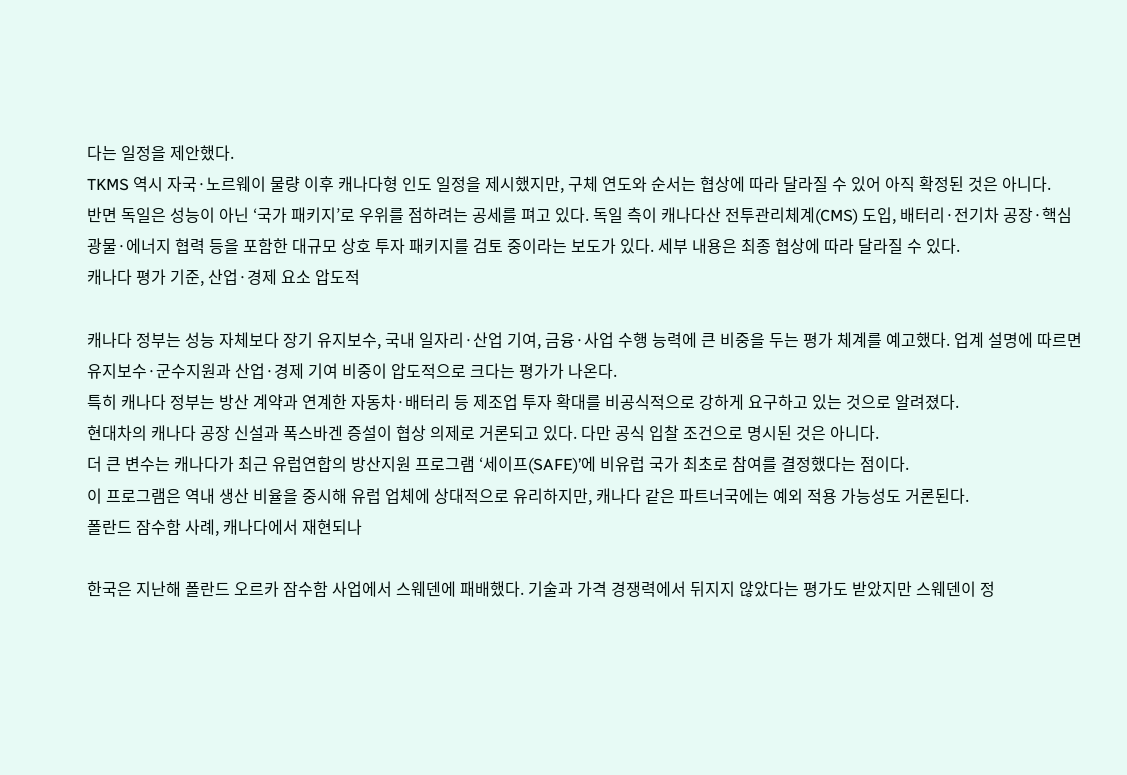다는 일정을 제안했다.
TKMS 역시 자국·노르웨이 물량 이후 캐나다형 인도 일정을 제시했지만, 구체 연도와 순서는 협상에 따라 달라질 수 있어 아직 확정된 것은 아니다.
반면 독일은 성능이 아닌 ‘국가 패키지’로 우위를 점하려는 공세를 펴고 있다. 독일 측이 캐나다산 전투관리체계(CMS) 도입, 배터리·전기차 공장·핵심 광물·에너지 협력 등을 포함한 대규모 상호 투자 패키지를 검토 중이라는 보도가 있다. 세부 내용은 최종 협상에 따라 달라질 수 있다.
캐나다 평가 기준, 산업·경제 요소 압도적

캐나다 정부는 성능 자체보다 장기 유지보수, 국내 일자리·산업 기여, 금융·사업 수행 능력에 큰 비중을 두는 평가 체계를 예고했다. 업계 설명에 따르면 유지보수·군수지원과 산업·경제 기여 비중이 압도적으로 크다는 평가가 나온다.
특히 캐나다 정부는 방산 계약과 연계한 자동차·배터리 등 제조업 투자 확대를 비공식적으로 강하게 요구하고 있는 것으로 알려졌다.
현대차의 캐나다 공장 신설과 폭스바겐 증설이 협상 의제로 거론되고 있다. 다만 공식 입찰 조건으로 명시된 것은 아니다.
더 큰 변수는 캐나다가 최근 유럽연합의 방산지원 프로그램 ‘세이프(SAFE)’에 비유럽 국가 최초로 참여를 결정했다는 점이다.
이 프로그램은 역내 생산 비율을 중시해 유럽 업체에 상대적으로 유리하지만, 캐나다 같은 파트너국에는 예외 적용 가능성도 거론된다.
폴란드 잠수함 사례, 캐나다에서 재현되나

한국은 지난해 폴란드 오르카 잠수함 사업에서 스웨덴에 패배했다. 기술과 가격 경쟁력에서 뒤지지 않았다는 평가도 받았지만 스웨덴이 정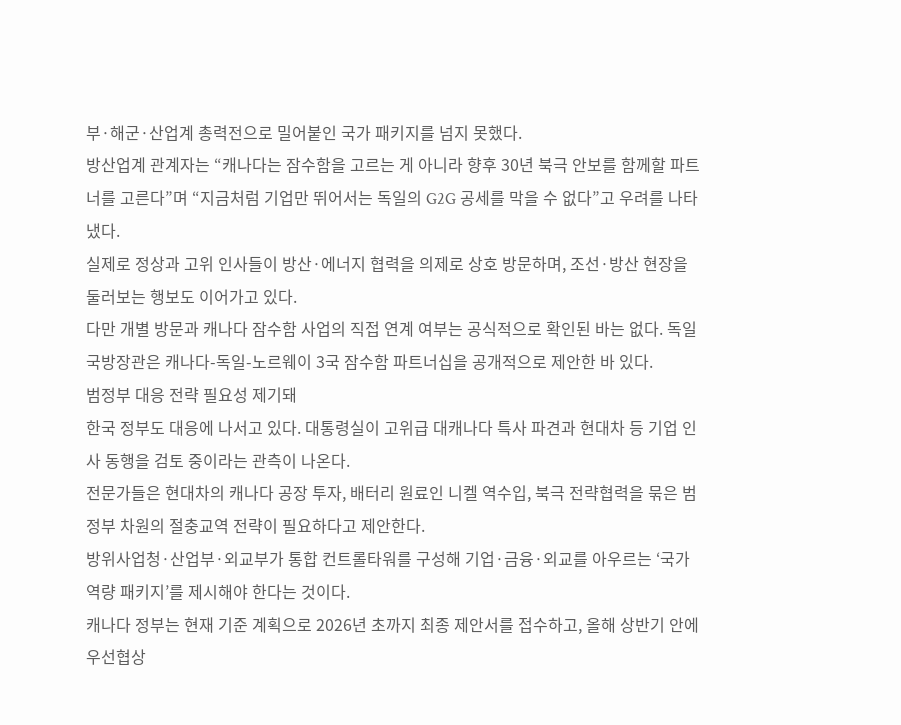부·해군·산업계 총력전으로 밀어붙인 국가 패키지를 넘지 못했다.
방산업계 관계자는 “캐나다는 잠수함을 고르는 게 아니라 향후 30년 북극 안보를 함께할 파트너를 고른다”며 “지금처럼 기업만 뛰어서는 독일의 G2G 공세를 막을 수 없다”고 우려를 나타냈다.
실제로 정상과 고위 인사들이 방산·에너지 협력을 의제로 상호 방문하며, 조선·방산 현장을 둘러보는 행보도 이어가고 있다.
다만 개별 방문과 캐나다 잠수함 사업의 직접 연계 여부는 공식적으로 확인된 바는 없다. 독일 국방장관은 캐나다-독일-노르웨이 3국 잠수함 파트너십을 공개적으로 제안한 바 있다.
범정부 대응 전략 필요성 제기돼
한국 정부도 대응에 나서고 있다. 대통령실이 고위급 대캐나다 특사 파견과 현대차 등 기업 인사 동행을 검토 중이라는 관측이 나온다.
전문가들은 현대차의 캐나다 공장 투자, 배터리 원료인 니켈 역수입, 북극 전략협력을 묶은 범정부 차원의 절충교역 전략이 필요하다고 제안한다.
방위사업청·산업부·외교부가 통합 컨트롤타워를 구성해 기업·금융·외교를 아우르는 ‘국가 역량 패키지’를 제시해야 한다는 것이다.
캐나다 정부는 현재 기준 계획으로 2026년 초까지 최종 제안서를 접수하고, 올해 상반기 안에 우선협상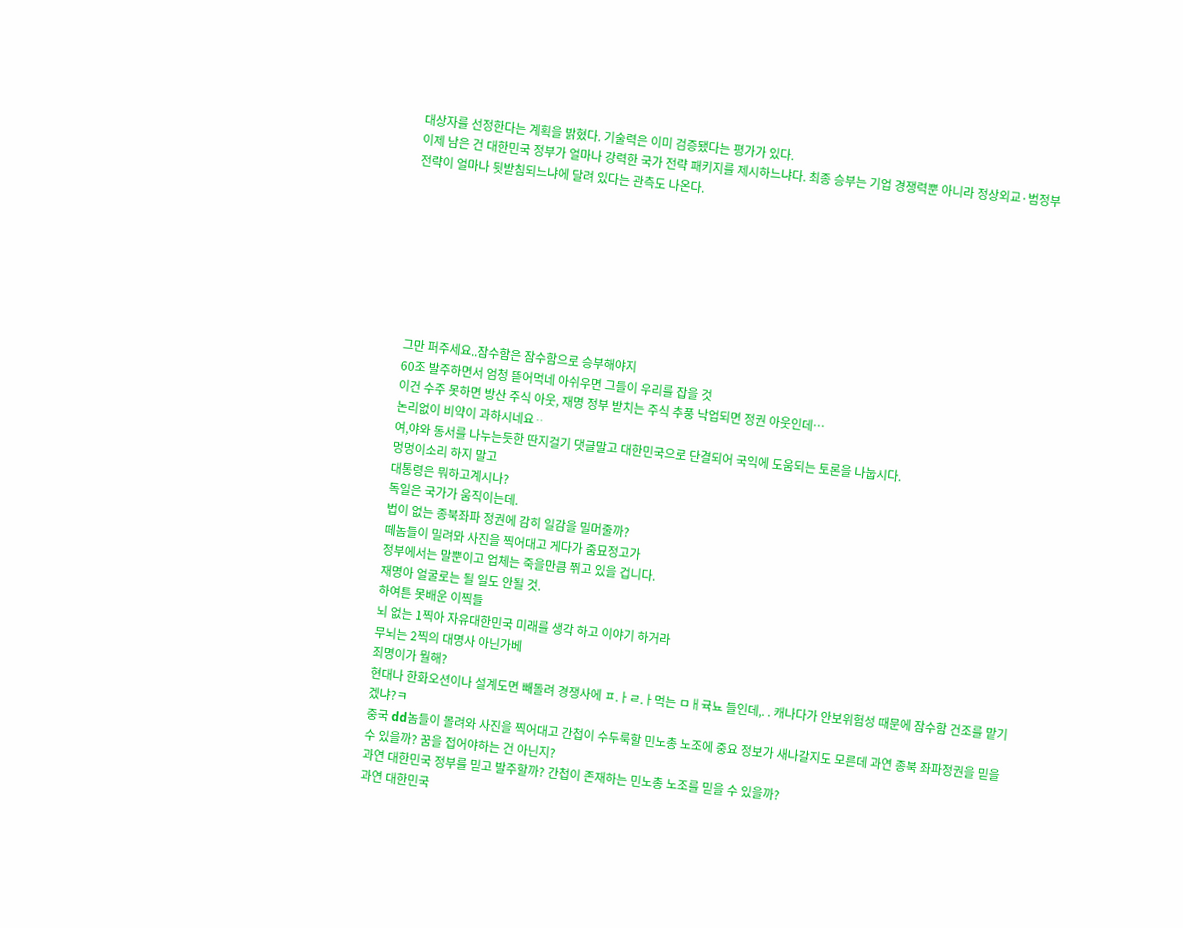대상자를 선정한다는 계획을 밝혔다. 기술력은 이미 검증됐다는 평가가 있다.
이제 남은 건 대한민국 정부가 얼마나 강력한 국가 전략 패키지를 제시하느냐다. 최종 승부는 기업 경쟁력뿐 아니라 정상외교·범정부 전략이 얼마나 뒷받침되느냐에 달려 있다는 관측도 나온다.








그만 퍼주세요..잠수함은 잠수함으로 승부해야지
60조 발주하면서 엄청 뜯어먹네 아쉬우면 그들이 우리를 잡을 것
이건 수주 못하면 방산 주식 아웃, 재명 정부 받치는 주식 추풍 낙업되면 정권 아웃인데…
논리없이 비약이 과하시네요ᆢ
여,야와 동서를 나누는듯한 딴지걸기 댓글말고 대한민국으로 단결되어 국익에 도움되는 토론을 나눕시다.
멍멍이소리 하지 말고
대통령은 뭐하고계시나?
독일은 국가가 움직이는데.
법이 없는 종북좌파 정권에 감히 일감을 밀머줄까?
떼놈들이 밀려뫄 사진을 찍어대고 게다가 줌묘정고가
정부에서는 말뿐이고 업체는 죽을만큼 쮜고 있을 겁니다.
재명아 얼굴로는 될 일도 안될 것.
하여튼 못배운 이찍들
뇌 없는 1찍아 자유대한민국 미래를 생각 하고 이야기 하거라
무뇌는 2찍의 대명사 아닌가베
죄명이가 뭘해?
현대나 한화오션이나 설계도면 빼돌려 경쟁사에 ㅍ.ㅏㄹ.ㅏ먹는 ㅁㅐ귝뇨 들인데,. . 캐나다가 안보위험성 때문에 잠수함 건조를 맡기겠냐?ㅋ
중국 dd놈들이 몰려와 사진을 찍어대고 간첩이 수두룩할 민노총 노조에 중요 정보가 새나갈지도 모른데 과연 종북 좌파정권을 믿을 수 있을까? 꿈을 접어야하는 건 아닌지?
과연 대한민국 정부를 믿고 발주할까? 간첩이 존재하는 민노총 노조를 믿을 수 있을까?
과연 대한민국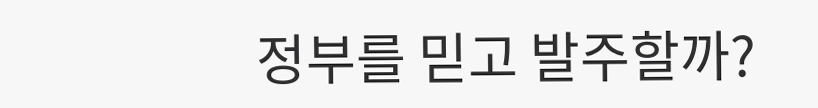정부를 믿고 발주할까?